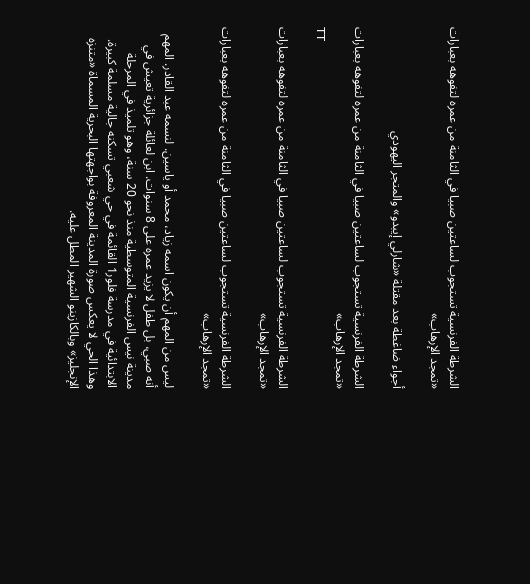الشرطة الفرنسية تستجوب لساعتين صبيا في الثامنة من عمره لتفوهه بعبارات «تمجد الإرهاب»

أجواء ضاغطة بعد مقتلة «شارلي إيبدو» والمتجر اليهودي

الشرطة الفرنسية تستجوب لساعتين صبيا في الثامنة من عمره لتفوهه بعبارات «تمجد الإرهاب»
TT

الشرطة الفرنسية تستجوب لساعتين صبيا في الثامنة من عمره لتفوهه بعبارات «تمجد الإرهاب»

الشرطة الفرنسية تستجوب لساعتين صبيا في الثامنة من عمره لتفوهه بعبارات «تمجد الإرهاب»

ليس من المهم أن يكون اسمه زياد، محمد أو ياسين. لنسمه عبد القادر. المهم أنه صبي، بل طفل لا يزيد عمره على 8 سنوات. ابن لعائلة جزائرية تعيش في مدينة نيس الفرنسية المتوسطية منذ نحو 20 سنة، وهو تلميذ في المرحلة الابتدائية في مدرسة فلور1 القائمة في حي شعبي تسكنه جالية مسلمة كبيرة. وهذا الحي لا يعكس صورة المدينة المعروفة بواجهتها البحرية المسماة «متنزه الإنجليز» وبالكازينو الشهير المطل عليه.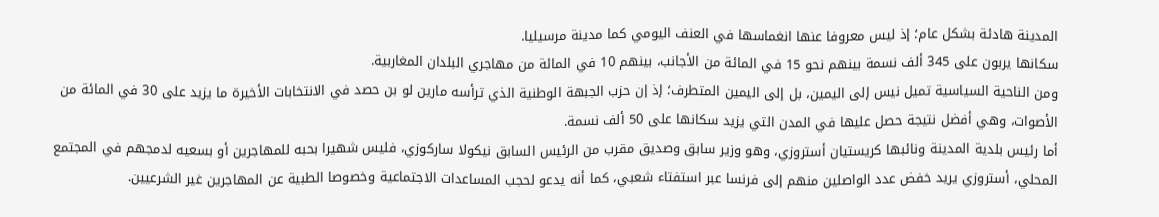المدينة هادئة بشكل عام؛ إذ ليس معروفا عنها انغماسها في العنف اليومي كما مدينة مرسيليا.
سكانها يربون على 345 ألف نسمة بينهم نحو 15 في المائة من الأجانب، بينهم 10 في المائة من مهاجري البلدان المغاربية.
ومن الناحية السياسية تميل نيس إلى اليمين، بل إلى اليمين المتطرف؛ إذ إن حزب الجبهة الوطنية الذي ترأسه مارين لو بن حصد في الانتخابات الأخيرة ما يزيد على 30 في المائة من الأصوات، وهي أفضل نتيجة حصل عليها في المدن التي يزيد سكانها على 50 ألف نسمة.
أما رئيس بلدية المدينة ونائبها كريستيان أستروزي، وهو وزير سابق وصديق مقرب من الرئيس السابق نيكولا ساركوزي، فليس شهيرا بحبه للمهاجرين أو بسعيه لدمجهم في المجتمع المحلي، أستروزي يريد خفض عدد الواصلين منهم إلى فرنسا عبر استفتاء شعبي، كما أنه يدعو لحجب المساعدات الاجتماعية وخصوصا الطبية عن المهاجرين غير الشرعيين.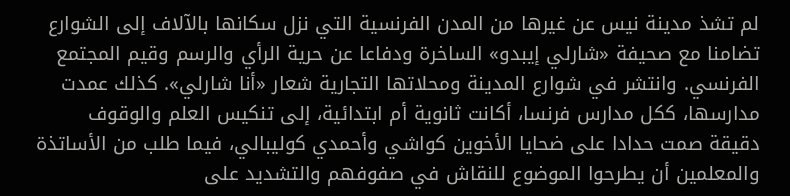لم تشذ مدينة نيس عن غيرها من المدن الفرنسية التي نزل سكانها بالآلاف إلى الشوارع تضامنا مع صحيفة «شارلي إيبدو» الساخرة ودفاعا عن حرية الرأي والرسم وقيم المجتمع الفرنسي. وانتشر في شوارع المدينة ومحلاتها التجارية شعار «أنا شارلي». كذلك عمدت مدارسها، ككل مدارس فرنسا، أكانت ثانوية أم ابتدائية، إلى تنكيس العلم والوقوف دقيقة صمت حدادا على ضحايا الأخوين كواشي وأحمدي كوليبالي، فيما طلب من الأساتذة والمعلمين أن يطرحوا الموضوع للنقاش في صفوفهم والتشديد على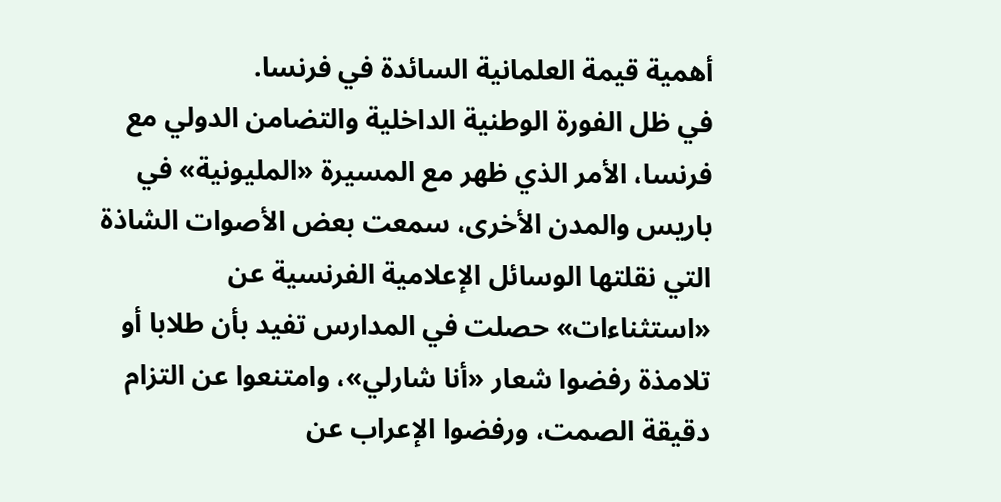أهمية قيمة العلمانية السائدة في فرنسا.
في ظل الفورة الوطنية الداخلية والتضامن الدولي مع فرنسا، الأمر الذي ظهر مع المسيرة «المليونية» في باريس والمدن الأخرى، سمعت بعض الأصوات الشاذة التي نقلتها الوسائل الإعلامية الفرنسية عن «استثناءات» حصلت في المدارس تفيد بأن طلابا أو تلامذة رفضوا شعار «أنا شارلي»، وامتنعوا عن التزام دقيقة الصمت، ورفضوا الإعراب عن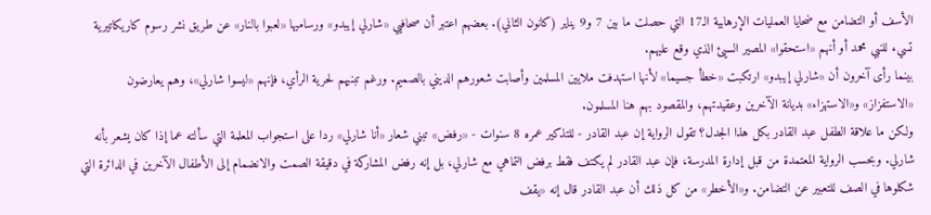الأسف أو التضامن مع ضحايا العمليات الإرهابية الـ17 التي حصلت ما بين 7 و9 يناير (كانون الثاني). بعضهم اعتبر أن صحافيي «شارلي إيبدو» ورساميها «لعبوا بالنار» عن طريق نشر رسوم كاريكاتيرية تسيء للنبي محمد أو أنهم «استحقوا» المصير السيئ الذي وقع عليهم.
بينما رأى آخرون أن «شارلي إيبدو» ارتكبت «خطأ جسيما» لأنها استهدفت ملايين المسلمين وأصابت شعورهم الديني بالصميم. ورغم تبنيهم لحرية الرأي، فإنهم «ليسوا شارلي»، وهم يعارضون «الاستفزاز» و«الاستهزاء» بديانة الآخرين وعقيدتهم، والمقصود بهم هنا المسلمون.
ولكن ما علاقة الطفل عبد القادر بكل هذا الجدل؟ تقول الرواية إن عبد القادر - للتذكير عمره 8 سنوات - «رفض» تبني شعار «أنا شارلي» ردا على استجواب المعلمة التي سألته عما إذا كان يشعر بأنه شارلي. وبحسب الرواية المعتمدة من قبل إدارة المدرسة، فإن عبد القادر لم يكتف فقط برفض التماهي مع شارلي، بل إنه رفض المشاركة في دقيقة الصمت والانضمام إلى الأطفال الآخرين في الدائرة التي شكلوها في الصف للتعبير عن التضامن. و«الأخطر» من كل ذلك أن عبد القادر قال إنه «يقف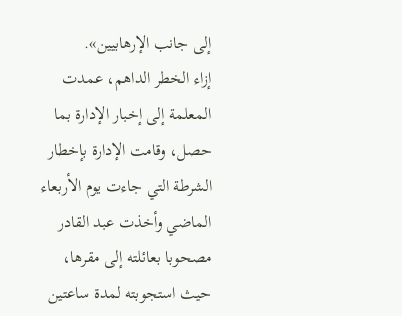إلى جانب الإرهابيين».
إزاء الخطر الداهم، عمدت المعلمة إلى إخبار الإدارة بما حصل، وقامت الإدارة بإخطار الشرطة التي جاءت يوم الأربعاء الماضي وأخذت عبد القادر مصحوبا بعائلته إلى مقرها، حيث استجوبته لمدة ساعتين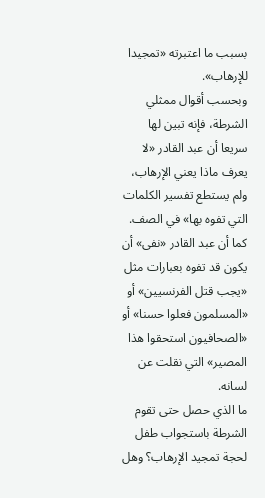بسبب ما اعتبرته «تمجيدا للإرهاب».
وبحسب أقوال ممثلي الشرطة، فإنه تبين لها سريعا أن عبد القادر «لا يعرف ماذا يعني الإرهاب، ولم يستطع تفسير الكلمات التي تفوه بها» في الصف. كما أن عبد القادر «نفى» أن يكون قد تفوه بعبارات مثل «يجب قتل الفرنسيين» أو «المسلمون فعلوا حسنا» أو «الصحافيون استحقوا هذا المصير» التي نقلت عن لسانه.
ما الذي حصل حتى تقوم الشرطة باستجواب طفل لحجة تمجيد الإرهاب؟ وهل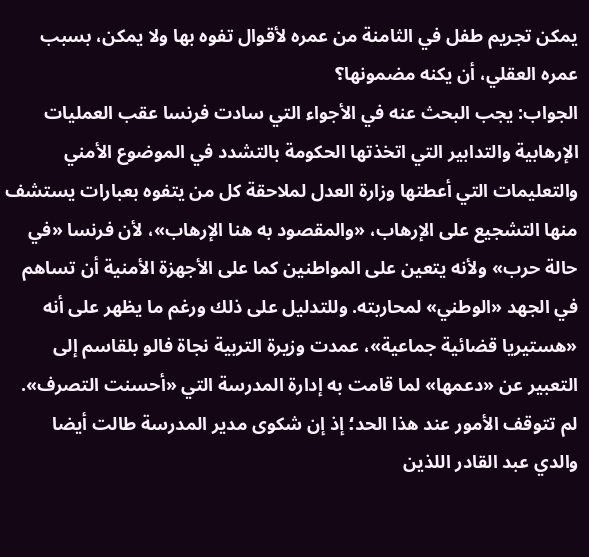يمكن تجريم طفل في الثامنة من عمره لأقوال تفوه بها ولا يمكن، بسبب عمره العقلي، أن يكنه مضمونها؟
الجواب: يجب البحث عنه في الأجواء التي سادت فرنسا عقب العمليات الإرهابية والتدابير التي اتخذتها الحكومة بالتشدد في الموضوع الأمني والتعليمات التي أعطتها وزارة العدل لملاحقة كل من يتفوه بعبارات يستشف منها التشجيع على الإرهاب، «والمقصود به هنا الإرهاب»، لأن فرنسا «في حالة حرب» ولأنه يتعين على المواطنين كما على الأجهزة الأمنية أن تساهم في الجهد «الوطني» لمحاربته. وللتدليل على ذلك ورغم ما يظهر على أنه «هستيريا قضائية جماعية»، عمدت وزيرة التربية نجاة فالو بلقاسم إلى التعبير عن «دعمها» لما قامت به إدارة المدرسة التي «أحسنت التصرف».
لم تتوقف الأمور عند هذا الحد؛ إذ إن شكوى مدير المدرسة طالت أيضا والدي عبد القادر اللذين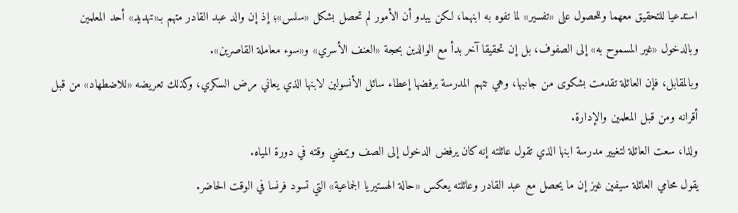استدعيا للتحقيق معهما وللحصول على «تفسير» لما تفوه به ابنهما، لكن يبدو أن الأمور لم تحصل بشكل «سلس»؛ إذ إن والد عبد القادر متهم بـ«تهديد» أحد المعلمين وبالدخول «غير المسموح به» إلى الصفوف، بل إن تحقيقا آخر بدأ مع الوالدين بحجة «العنف الأسري» و«سوء معاملة القاصرين».
وبالمقابل، فإن العائلة تقدمت بشكوى من جانبها، وهي تتهم المدرسة برفضها إعطاء سائل الأنسولين لابنها الذي يعاني مرض السكري، وكذلك تعريضه «للاضطهاد» من قبل أقرانه ومن قبل المعلمين والإدارة.
ولذا، سعت العائلة لتغيير مدرسة ابنها الذي تقول عائلته إنه كان يرفض الدخول إلى الصف ويمضي وقته في دورة المياه.
يقول محامي العائلة سيفين غيز إن ما يحصل مع عبد القادر وعائلته يعكس «حالة الهستيريا الجماعية» التي تسود فرنسا في الوقت الحاضر.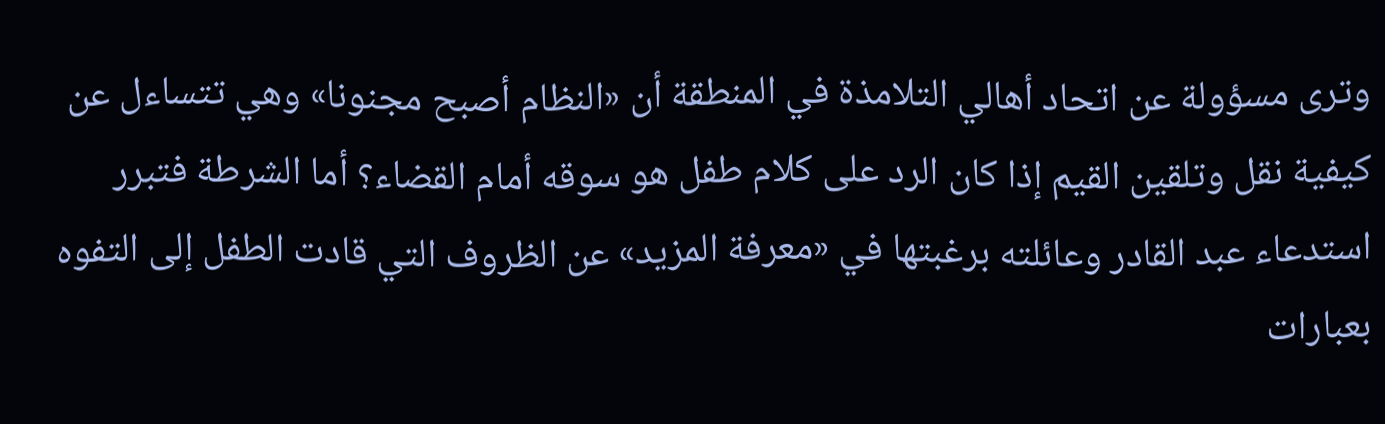وترى مسؤولة عن اتحاد أهالي التلامذة في المنطقة أن «النظام أصبح مجنونا» وهي تتساءل عن كيفية نقل وتلقين القيم إذا كان الرد على كلام طفل هو سوقه أمام القضاء؟ أما الشرطة فتبرر استدعاء عبد القادر وعائلته برغبتها في «معرفة المزيد» عن الظروف التي قادت الطفل إلى التفوه بعبارات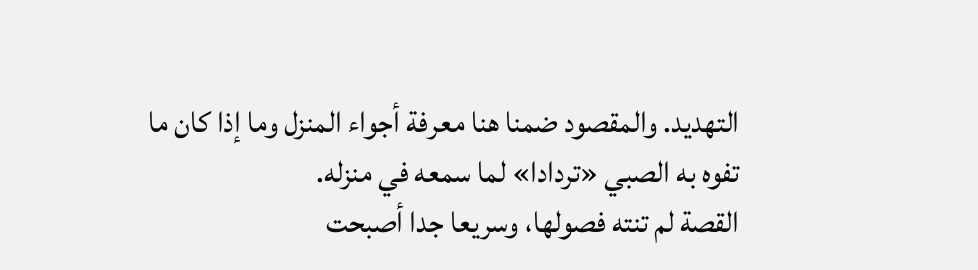التهديد. والمقصود ضمنا هنا معرفة أجواء المنزل وما إذا كان ما تفوه به الصبي «تردادا» لما سمعه في منزله.
القصة لم تنته فصولها، وسريعا جدا أصبحت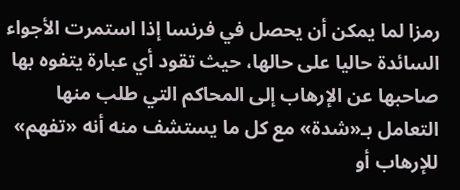رمزا لما يمكن أن يحصل في فرنسا إذا استمرت الأجواء السائدة حاليا على حالها، حيث تقود أي عبارة يتفوه بها صاحبها عن الإرهاب إلى المحاكم التي طلب منها التعامل بـ«شدة» مع كل ما يستشف منه أنه «تفهم» للإرهاب أو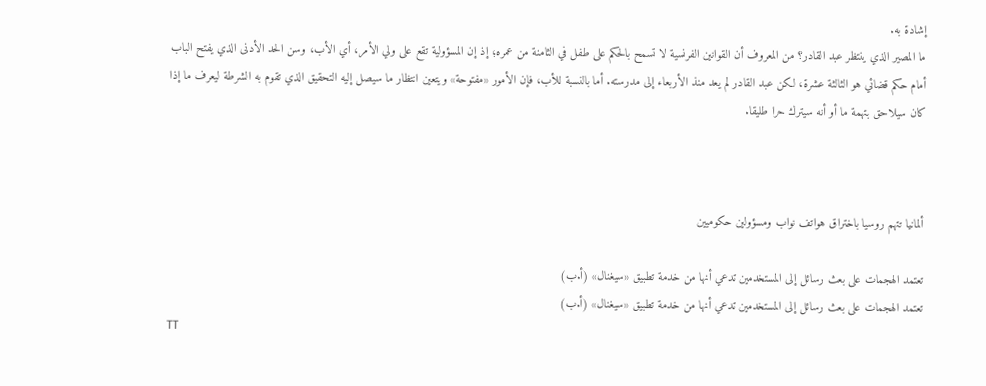إشادة به.
ما المصير الذي ينتظر عبد القادر؟ من المعروف أن القوانين الفرنسية لا تسمح بالحكم على طفل في الثامنة من عمره؛ إذ إن المسؤولية تقع على ولي الأمر، أي الأب، وسن الحد الأدنى الذي يفتح الباب أمام حكم قضائي هو الثالثة عشرة، لكن عبد القادر لم يعد منذ الأربعاء إلى مدرسته. أما بالنسبة للأب، فإن الأمور «مفتوحة» ويتعين انتظار ما سيصل إليه التحقيق الذي تقوم به الشرطة ليعرف ما إذا كان سيلاحق بتهمة ما أو أنه سيترك حرا طليقا.



ألمانيا تتهم روسيا باختراق هواتف نواب ومسؤولين حكوميين

تعتمد الهجمات على بعث رسائل إلى المستخدمين تدعي أنها من خدمة تطبيق «سيغنال» (أ.ب)
تعتمد الهجمات على بعث رسائل إلى المستخدمين تدعي أنها من خدمة تطبيق «سيغنال» (أ.ب)
TT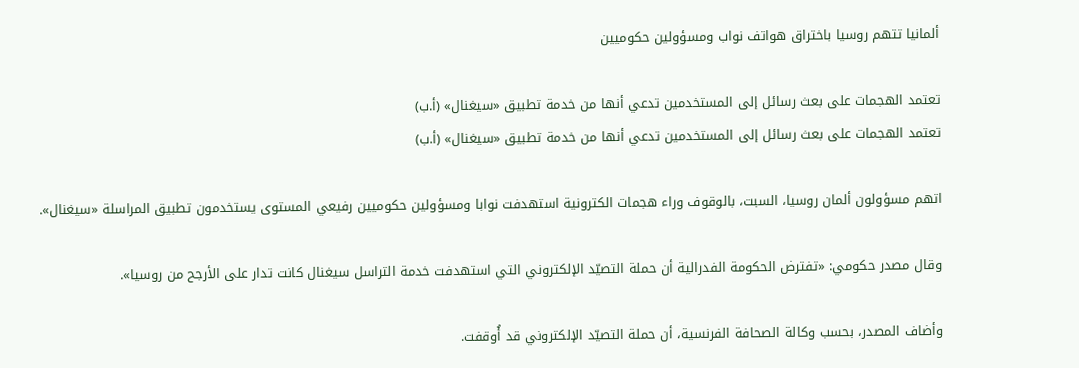ألمانيا تتهم روسيا باختراق هواتف نواب ومسؤولين حكوميين

تعتمد الهجمات على بعث رسائل إلى المستخدمين تدعي أنها من خدمة تطبيق «سيغنال» (أ.ب)
تعتمد الهجمات على بعث رسائل إلى المستخدمين تدعي أنها من خدمة تطبيق «سيغنال» (أ.ب)

اتهم مسؤولون ألمان روسيا، السبت، بالوقوف وراء هجمات الكترونية استهدفت نوابا ومسؤولين حكوميين رفيعي المستوى يستخدمون تطبيق المراسلة «سيغنال».

وقال مصدر حكومي: «تفترض الحكومة الفدرالية أن حملة التصيّد الإلكتروني التي استهدفت خدمة التراسل سيغنال كانت تدار على الأرجح من روسيا».

وأضاف المصدر، بحسب وكالة الصحافة الفرنسية، أن حملة التصيّد الإلكتروني قد أُوقفت.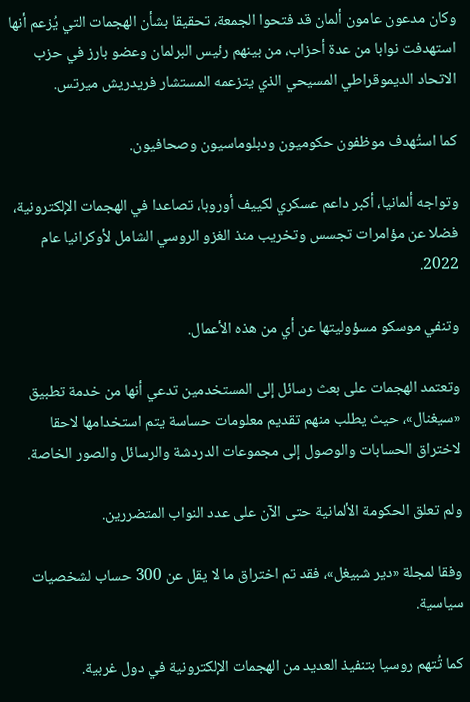وكان مدعون عامون ألمان قد فتحوا الجمعة، تحقيقا بشأن الهجمات التي يُزعم أنها استهدفت نوابا من عدة أحزاب، من بينهم رئيس البرلمان وعضو بارز في حزب الاتحاد الديموقراطي المسيحي الذي يتزعمه المستشار فريدريش ميرتس.

كما استُهدف موظفون حكوميون ودبلوماسيون وصحافيون.

وتواجه ألمانيا، أكبر داعم عسكري لكييف أوروبا، تصاعدا في الهجمات الإلكترونية، فضلا عن مؤامرات تجسس وتخريب منذ الغزو الروسي الشامل لأوكرانيا عام 2022.

وتنفي موسكو مسؤوليتها عن أي من هذه الأعمال.

وتعتمد الهجمات على بعث رسائل إلى المستخدمين تدعي أنها من خدمة تطبيق «سيغنال»، حيث يطلب منهم تقديم معلومات حساسة يتم استخدامها لاحقا لاختراق الحسابات والوصول إلى مجموعات الدردشة والرسائل والصور الخاصة.

ولم تعلق الحكومة الألمانية حتى الآن على عدد النواب المتضررين.

وفقا لمجلة «دير شبيغل»، فقد تم اختراق ما لا يقل عن 300 حساب لشخصيات سياسية.

كما تُتهم روسيا بتنفيذ العديد من الهجمات الإلكترونية في دول غربية.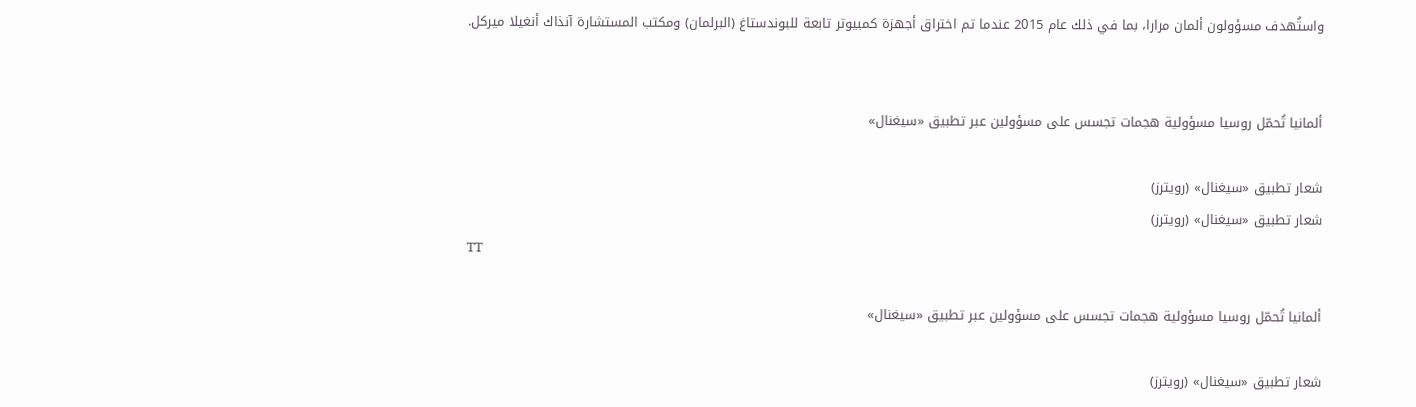واستُهدف مسؤولون ألمان مرارا، بما في ذلك عام 2015 عندما تم اختراق أجهزة كمبيوتر تابعة للبوندستاغ (البرلمان) ومكتب المستشارة آنذاك أنغيلا ميركل.


ألمانيا تُحمّل روسيا مسؤولية هجمات تجسس على مسؤولين عبر تطبيق «سيغنال»

شعار تطبيق «سيغنال» (رويترز)
شعار تطبيق «سيغنال» (رويترز)
TT

ألمانيا تُحمّل روسيا مسؤولية هجمات تجسس على مسؤولين عبر تطبيق «سيغنال»

شعار تطبيق «سيغنال» (رويترز)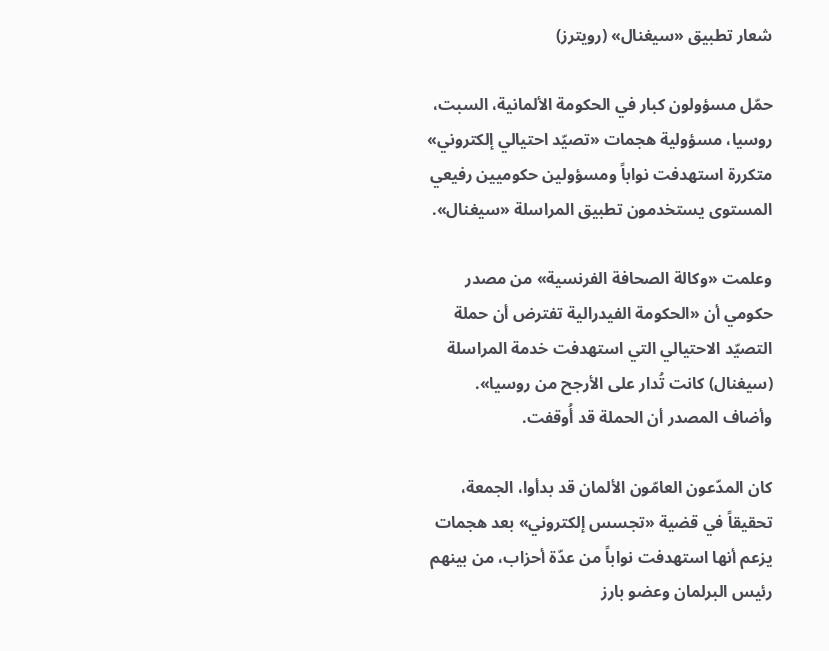شعار تطبيق «سيغنال» (رويترز)

حمّل مسؤولون كبار في الحكومة الألمانية، السبت، روسيا، مسؤولية هجمات «تصيّد احتيالي إلكتروني» متكررة استهدفت نواباً ومسؤولين حكوميين رفيعي المستوى يستخدمون تطبيق المراسلة «سيغنال».

وعلمت «وكالة الصحافة الفرنسية» من مصدر حكومي أن «الحكومة الفيدرالية تفترض أن حملة التصيّد الاحتيالي التي استهدفت خدمة المراسلة (سيغنال) كانت تُدار على الأرجح من روسيا». وأضاف المصدر أن الحملة قد أُوقفت.

كان المدّعون العامّون الألمان قد بدأوا، الجمعة، تحقيقاً في قضية «تجسس إلكتروني» بعد هجمات يزعم أنها استهدفت نواباً من عدّة أحزاب، من بينهم رئيس البرلمان وعضو بارز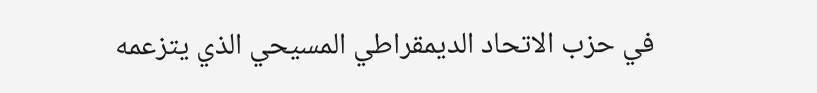في حزب الاتحاد الديمقراطي المسيحي الذي يتزعمه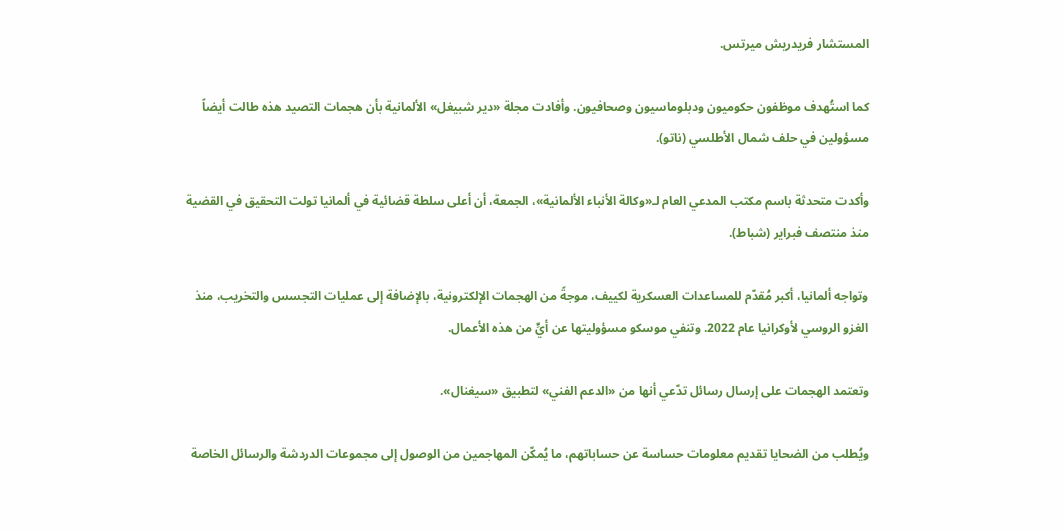المستشار فريدريش ميرتس.

كما استُهدف موظفون حكوميون ودبلوماسيون وصحافيون. وأفادت مجلة «دير شبيغل» الألمانية بأن هجمات التصيد هذه طالت أيضاً مسؤولين في حلف شمال الأطلسي (ناتو).

وأكدت متحدثة باسم مكتب المدعي العام لـ«وكالة الأنباء الألمانية»، الجمعة، أن أعلى سلطة قضائية في ألمانيا تولت التحقيق في القضية منذ منتصف فبراير (شباط).

وتواجه ألمانيا، أكبر مُقدّم للمساعدات العسكرية لكييف، موجةً من الهجمات الإلكترونية، بالإضافة إلى عمليات التجسس والتخريب، منذ الغزو الروسي لأوكرانيا عام 2022. وتنفي موسكو مسؤوليتها عن أيٍّ من هذه الأعمال.

وتعتمد الهجمات على إرسال رسائل تدّعي أنها من «الدعم الفني» لتطبيق «سيغنال».

ويُطلب من الضحايا تقديم معلومات حساسة عن حساباتهم، ما يُمكّن المهاجمين من الوصول إلى مجموعات الدردشة والرسائل الخاصة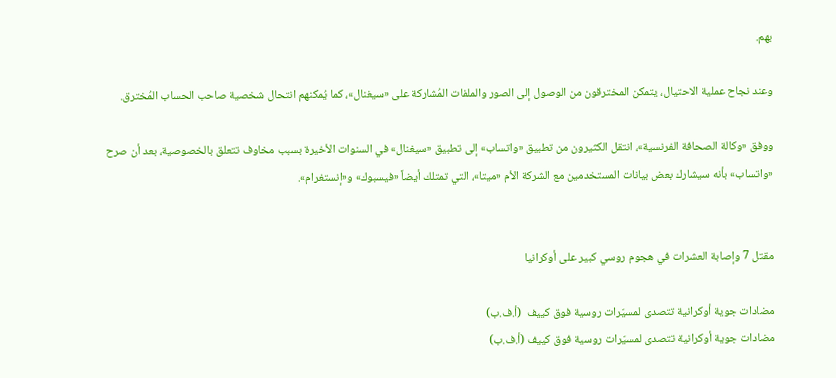بهم.

وعند نجاح عملية الاحتيال، يتمكن المخترقون من الوصول إلى الصور والملفات المُشاركة على «سيغنال»، كما يُمكنهم انتحال شخصية صاحب الحساب المُخترق.

ووفق «وكالة الصحافة الفرنسية»، انتقل الكثيرون من تطبيق «واتساب» إلى تطبيق «سيغنال» في السنوات الأخيرة بسبب مخاوف تتعلق بالخصوصية، بعد أن صرح «واتساب» بأنه سيشارك بعض بيانات المستخدمين مع الشركة الأم «ميتا»، التي تمتلك أيضاً «فيسبوك» و«إنستغرام».


مقتل 7 وإصابة العشرات في هجوم روسي كبير على أوكرانيا

مضادات جوية أوكرانية تتصدى لمسيّرات روسية فوق كييف  (أ.ف.ب)
مضادات جوية أوكرانية تتصدى لمسيّرات روسية فوق كييف (أ.ف.ب)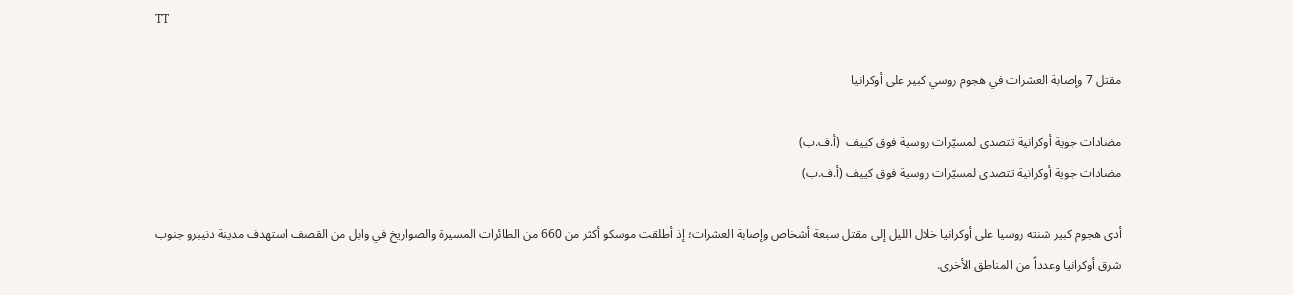TT

مقتل 7 وإصابة العشرات في هجوم روسي كبير على أوكرانيا

مضادات جوية أوكرانية تتصدى لمسيّرات روسية فوق كييف  (أ.ف.ب)
مضادات جوية أوكرانية تتصدى لمسيّرات روسية فوق كييف (أ.ف.ب)

أدى هجوم كبير شنته روسيا على أوكرانيا خلال الليل إلى مقتل سبعة أشخاص وإصابة العشرات؛ إذ أطلقت موسكو أكثر من 660 من الطائرات المسيرة والصواريخ في وابل من القصف استهدف مدينة دنيبرو جنوب شرق أوكرانيا وعدداً من المناطق الأخرى.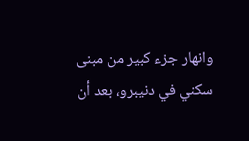وانهار جزء كبير من مبنى سكني في دنيبرو، بعد أن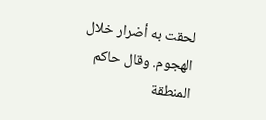لحقت به أضرار خلال الهجوم. وقال حاكم المنطقة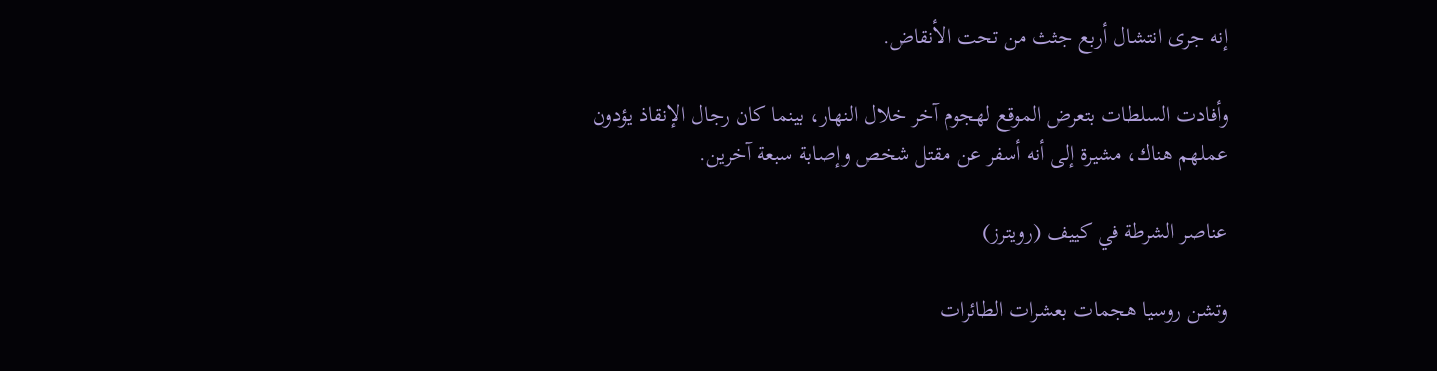إنه جرى انتشال أربع جثث من تحت الأنقاض.

وأفادت السلطات بتعرض الموقع لهجوم آخر خلال النهار، بينما كان رجال الإنقاذ يؤدون عملهم هناك، مشيرة إلى أنه أسفر عن مقتل شخص وإصابة سبعة آخرين.

عناصر الشرطة في كييف (رويترز)

وتشن روسيا هجمات بعشرات الطائرات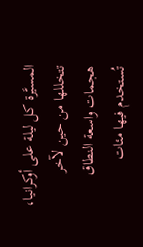المسيَّرة كل ليلة على أوكرانيا، تتخللها من حين لآخر هجمات واسعة النطاق تُستخدم فيها مئات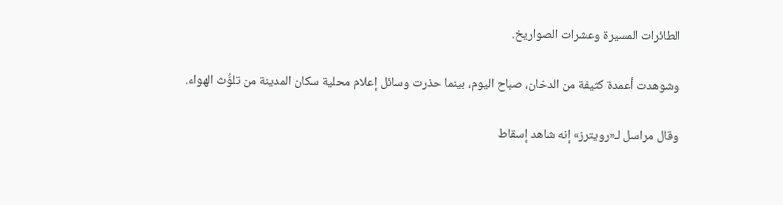الطائرات المسيرة وعشرات الصواريخ.

وشوهدت أعمدة كثيفة من الدخان، صباح اليوم، بينما حذرت وسائل إعلام محلية سكان المدينة من تلوُّث الهواء.

وقال مراسل لـ«رويترز» إنه شاهد إسقاط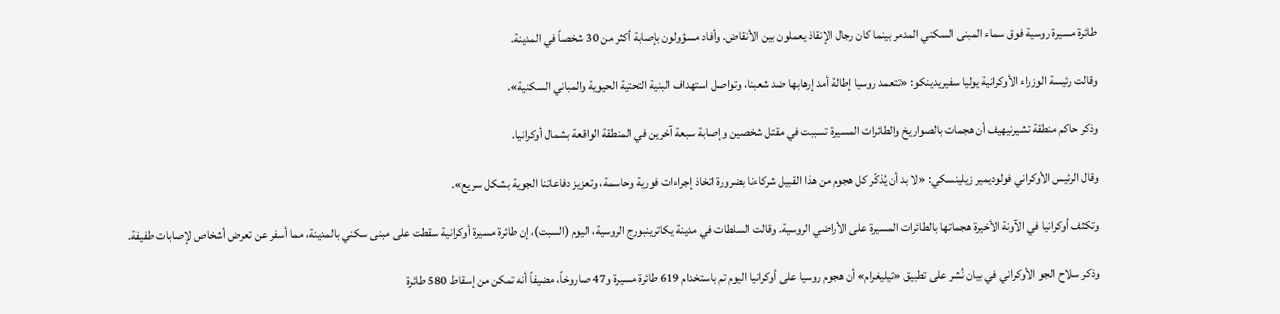طائرة مسيرة روسية فوق سماء المبنى السكني المدمر بينما كان رجال الإنقاذ يعملون بين الأنقاض. وأفاد مسؤولون بإصابة أكثر من 30 شخصاً في المدينة.

وقالت رئيسة الوزراء الأوكرانية يوليا سفيريدينكو: «تتعمد روسيا إطالة أمد إرهابها ضد شعبنا، وتواصل استهداف البنية التحتية الحيوية والمباني السكنية».

وذكر حاكم منطقة تشيرنيهيف أن هجمات بالصواريخ والطائرات المسيرة تسببت في مقتل شخصين وإصابة سبعة آخرين في المنطقة الواقعة بشمال أوكرانيا.

وقال الرئيس الأوكراني فولوديمير زيلينسكي: «لا بد أن يُذكّر كل هجوم من هذا القبيل شركاءنا بضرورة اتخاذ إجراءات فورية وحاسمة، وتعزيز دفاعاتنا الجوية بشكل سريع».

وتكثف أوكرانيا في الآونة الأخيرة هجماتها بالطائرات المسيرة على الأراضي الروسية. وقالت السلطات في مدينة يكاترينبورج الروسية، اليوم (السبت)، إن طائرة مسيرة أوكرانية سقطت على مبنى سكني بالمدينة، مما أسفر عن تعرض أشخاص لإصابات طفيفة.

وذكر سلاح الجو الأوكراني في بيان نُشر على تطبيق «تيليغرام» أن هجوم روسيا على أوكرانيا اليوم تم باستخدام 619 طائرة مسيرة و47 صاروخاً، مضيفاً أنه تمكن من إسقاط 580 طائرة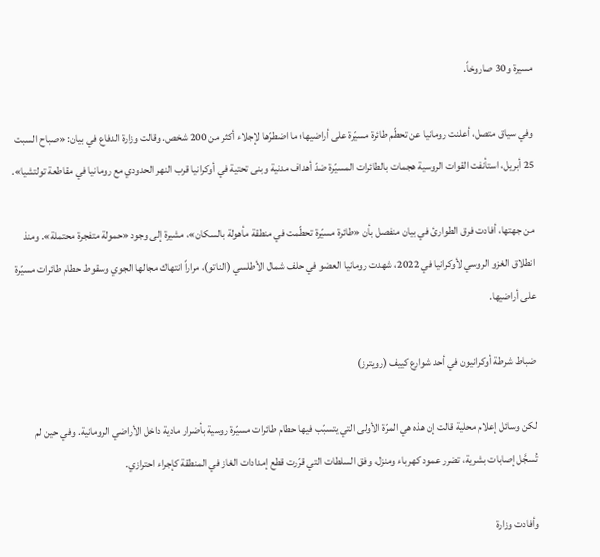مسيرة و30 صاروخاً.

وفي سياق متصل، أعلنت رومانيا عن تحطّم طائرة مسيّرة على أراضيها؛ ما اضطرّها لإجلاء أكثر من 200 شخص. وقالت وزارة الدفاع في بيان: «صباح السبت 25 أبريل، استأنفت القوات الروسية هجمات بالطائرات المسيّرة ضدّ أهداف مدنية وبنى تحتية في أوكرانيا قرب النهر الحدودي مع رومانيا في مقاطعة تولتشيا».

من جهتها، أفادت فرق الطوارئ في بيان منفصل بأن «طائرة مسيّرة تحطّمت في منطقة مأهولة بالسكان»، مشيرة إلى وجود «حمولة متفجرة محتملة». ومنذ انطلاق الغزو الروسي لأوكرانيا في 2022، شهدت رومانيا العضو في حلف شمال الأطلسي (الناتو)، مراراً انتهاك مجالها الجوي وسقوط حطام طائرات مسيّرة على أراضيها.

ضباط شرطة أوكرانيون في أحد شوارع كييف (رويترز)

لكن وسائل إعلام محلية قالت إن هذه هي المرّة الأولى التي يتسبّب فيها حطام طائرات مسيّرة روسية بأضرار مادية داخل الأراضي الرومانية. وفي حين لم تُسجَّل إصابات بشرية، تضرر عمود كهرباء ومنزل، وفق السلطات التي قرّرت قطع إمدادات الغاز في المنطقة كإجراء احترازي.

وأفادت وزارة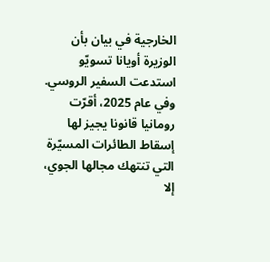الخارجية في بيان بأن الوزيرة أويانا تسويّو استدعت السفير الروسي. وفي عام 2025، أقرّت رومانيا قانونا يجيز لها إسقاط الطائرات المسيّرة التي تنتهك مجالها الجوي، إلا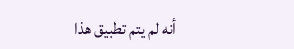أنه لم يتم تطبيق هذا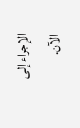الإجراء إلى الآن.